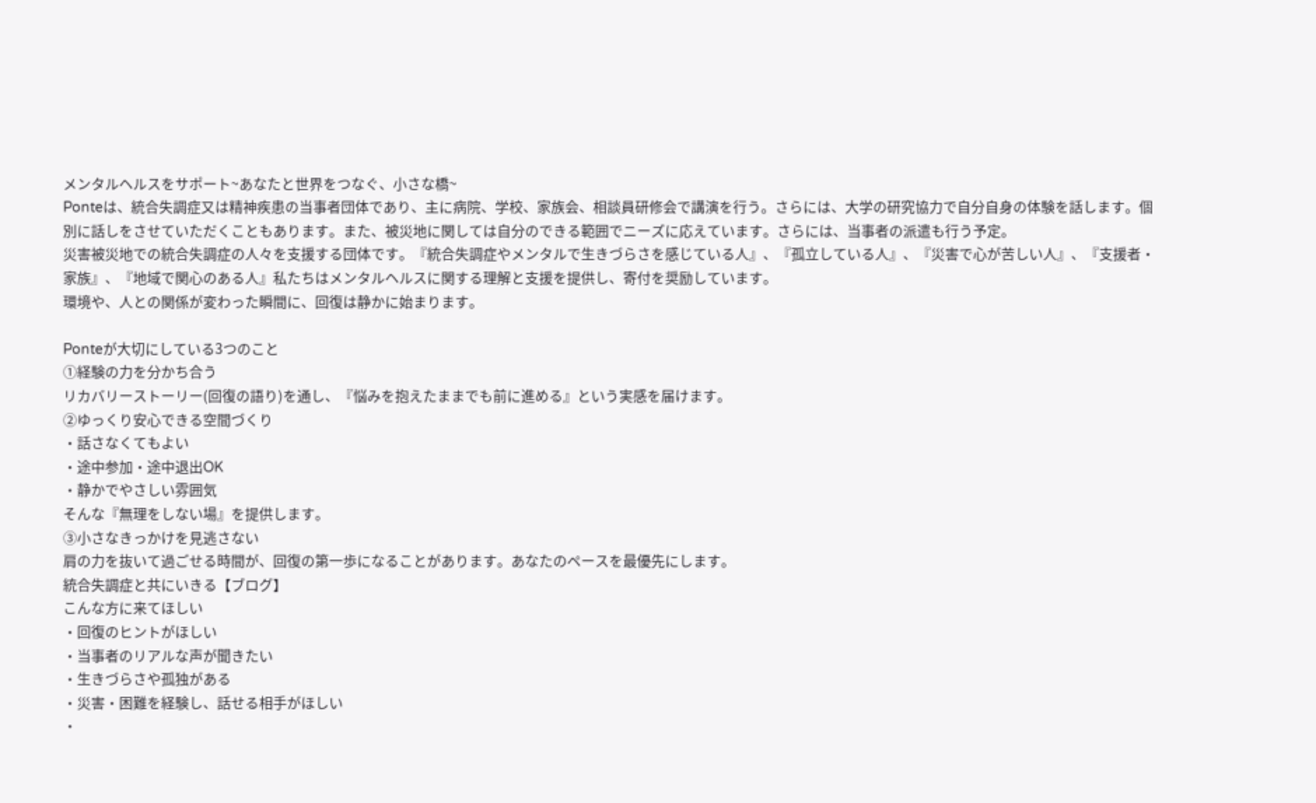メンタルヘルスをサポート~あなたと世界をつなぐ、小さな橋~
Ponteは、統合失調症又は精神疾患の当事者団体であり、主に病院、学校、家族会、相談員研修会で講演を行う。さらには、大学の研究協力で自分自身の体験を話します。個別に話しをさせていただくこともあります。また、被災地に関しては自分のできる範囲でニーズに応えています。さらには、当事者の派遣も行う予定。
災害被災地での統合失調症の人々を支援する団体です。『統合失調症やメンタルで生きづらさを感じている人』、『孤立している人』、『災害で心が苦しい人』、『支援者・家族』、『地域で関心のある人』私たちはメンタルヘルスに関する理解と支援を提供し、寄付を奨励しています。
環境や、人との関係が変わった瞬間に、回復は静かに始まります。

Ponteが大切にしている3つのこと
①経験の力を分かち合う
リカバリーストーリー(回復の語り)を通し、『悩みを抱えたままでも前に進める』という実感を届けます。
②ゆっくり安心できる空間づくり
・話さなくてもよい
・途中参加・途中退出OK
・静かでやさしい雰囲気
そんな『無理をしない場』を提供します。
③小さなきっかけを見逃さない
肩の力を抜いて過ごせる時間が、回復の第一歩になることがあります。あなたのペースを最優先にします。
統合失調症と共にいきる【ブログ】
こんな方に来てほしい
・回復のヒントがほしい
・当事者のリアルな声が聞きたい
・生きづらさや孤独がある
・災害・困難を経験し、話せる相手がほしい
・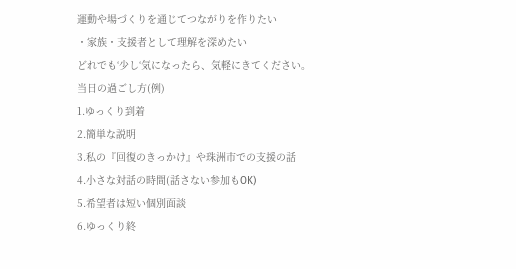運動や場づくりを通じてつながりを作りたい
・家族・支援者として理解を深めたい
どれでも‘少し‘気になったら、気軽にきてください。
当日の過ごし方(例)
1.ゆっくり到着
2.簡単な説明
3.私の『回復のきっかけ』や珠洲市での支援の話
4.小さな対話の時間(話さない参加もOK)
5.希望者は短い個別面談
6.ゆっくり終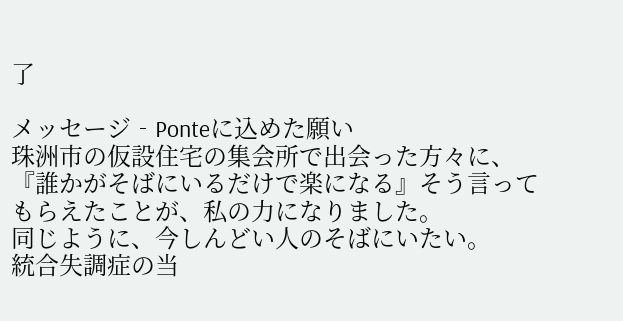了

メッセージ‐Ponteに込めた願い
珠洲市の仮設住宅の集会所で出会った方々に、『誰かがそばにいるだけで楽になる』そう言ってもらえたことが、私の力になりました。
同じように、今しんどい人のそばにいたい。
統合失調症の当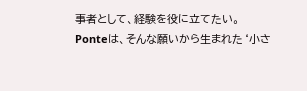事者として、経験を役に立てたい。
Ponteは、そんな願いから生まれた‘小さ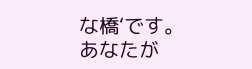な橋‘です。
あなたが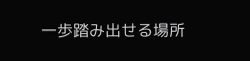一歩踏み出せる場所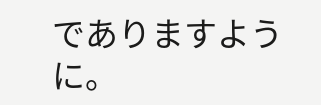でありますように。